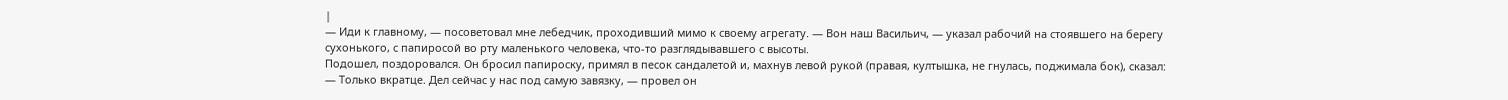|
— Иди к главному, — посоветовал мне лебедчик, проходивший мимо к своему агрегату. — Вон наш Васильич, — указал рабочий на стоявшего на берегу сухонького, с папиросой во рту маленького человека, что-то разглядывавшего с высоты.
Подошел, поздоровался. Он бросил папироску, примял в песок сандалетой и, махнув левой рукой (правая, култышка, не гнулась, поджимала бок), сказал:
— Только вкратце. Дел сейчас у нас под самую завязку, — провел он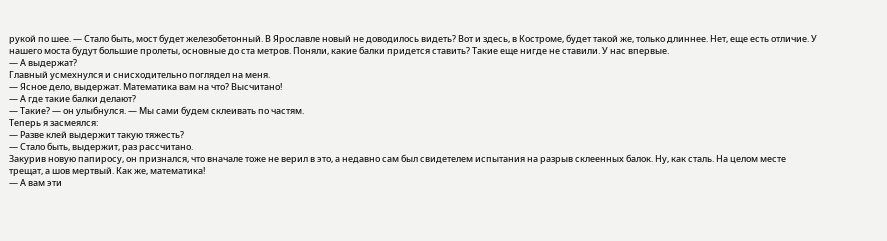рукой по шее. — Стало быть, мост будет железобетонный. В Ярославле новый не доводилось видеть? Вот и здесь, в Костроме, будет такой же, только длиннее. Нет, еще есть отличие. У нашего моста будут большие пролеты, основные до ста метров. Поняли, какие балки придется ставить? Такие еще нигде не ставили. У нас впервые.
— А выдержат?
Главный усмехнулся и снисходительно поглядел на меня.
— Ясное дело, выдержат. Математика вам на что? Высчитано!
— А где такие балки делают?
— Такие? — он улыбнулся. — Мы сами будем склеивать по частям.
Теперь я засмеялся:
— Разве клей выдержит такую тяжесть?
— Стало быть, выдержит, раз рассчитано.
Закурив новую папиросу, он признался, что вначале тоже не верил в это, а недавно сам был свидетелем испытания на разрыв склеенных балок. Ну, как сталь. На целом месте трещат, а шов мертвый. Как же, математика!
— А вам эти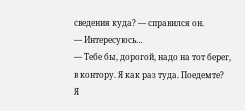сведения куда? — справился он.
— Интересуюсь…
— Тебе бы, дорогой, надо на тот берег, в контору. Я как раз туда. Поедемте?
Я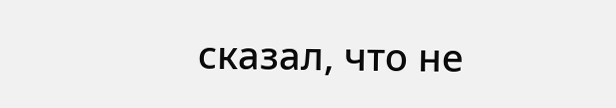сказал, что не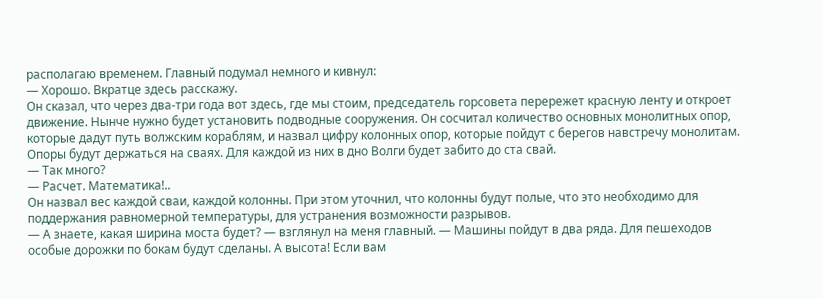располагаю временем. Главный подумал немного и кивнул:
— Хорошо. Вкратце здесь расскажу.
Он сказал, что через два-три года вот здесь, где мы стоим, председатель горсовета перережет красную ленту и откроет движение. Нынче нужно будет установить подводные сооружения. Он сосчитал количество основных монолитных опор, которые дадут путь волжским кораблям, и назвал цифру колонных опор, которые пойдут с берегов навстречу монолитам. Опоры будут держаться на сваях. Для каждой из них в дно Волги будет забито до ста свай.
— Так много?
— Расчет. Математика!..
Он назвал вес каждой сваи, каждой колонны. При этом уточнил, что колонны будут полые, что это необходимо для поддержания равномерной температуры, для устранения возможности разрывов.
— А знаете, какая ширина моста будет? — взглянул на меня главный. — Машины пойдут в два ряда. Для пешеходов особые дорожки по бокам будут сделаны. А высота! Если вам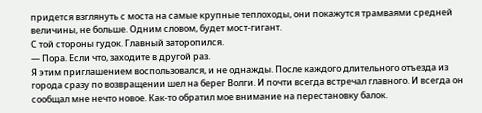придется взглянуть с моста на самые крупные теплоходы, они покажутся трамваями средней величины, не больше. Одним словом, будет мост-гигант.
С той стороны гудок. Главный заторопился.
— Пора. Если что, заходите в другой раз.
Я этим приглашением воспользовался, и не однажды. После каждого длительного отъезда из города сразу по возвращении шел на берег Волги. И почти всегда встречал главного. И всегда он сообщал мне нечто новое. Как-то обратил мое внимание на перестановку балок.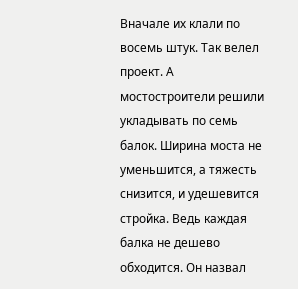Вначале их клали по восемь штук. Так велел проект. А мостостроители решили укладывать по семь балок. Ширина моста не уменьшится, а тяжесть снизится, и удешевится стройка. Ведь каждая балка не дешево обходится. Он назвал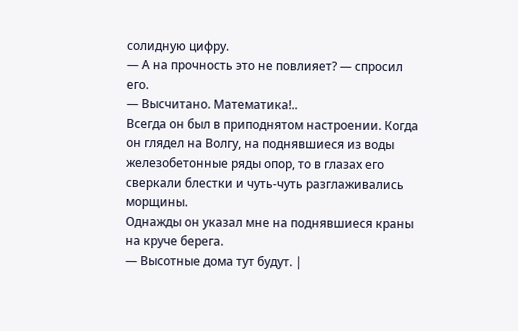солидную цифру.
— А на прочность это не повлияет? — спросил его.
— Высчитано. Математика!..
Всегда он был в приподнятом настроении. Когда он глядел на Волгу, на поднявшиеся из воды железобетонные ряды опор, то в глазах его сверкали блестки и чуть-чуть разглаживались морщины.
Однажды он указал мне на поднявшиеся краны на круче берега.
— Высотные дома тут будут. |